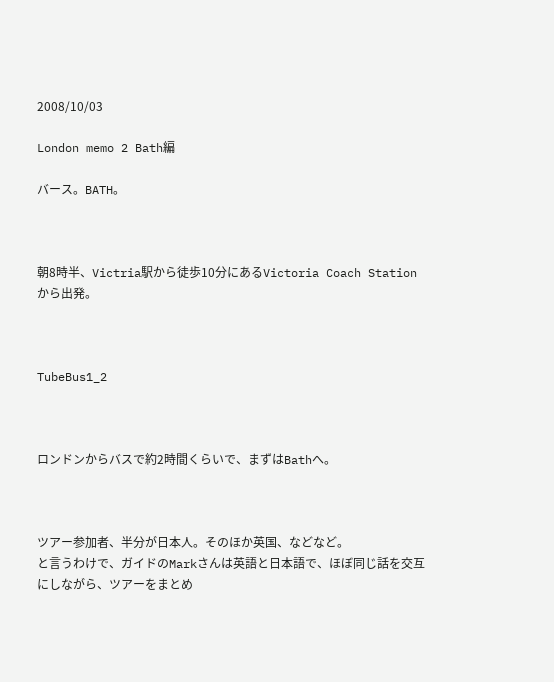2008/10/03

London memo 2 Bath編

バース。BATH。



朝8時半、Victria駅から徒歩10分にあるVictoria Coach Stationから出発。



TubeBus1_2



ロンドンからバスで約2時間くらいで、まずはBathへ。



ツアー参加者、半分が日本人。そのほか英国、などなど。
と言うわけで、ガイドのMarkさんは英語と日本語で、ほぼ同じ話を交互にしながら、ツアーをまとめ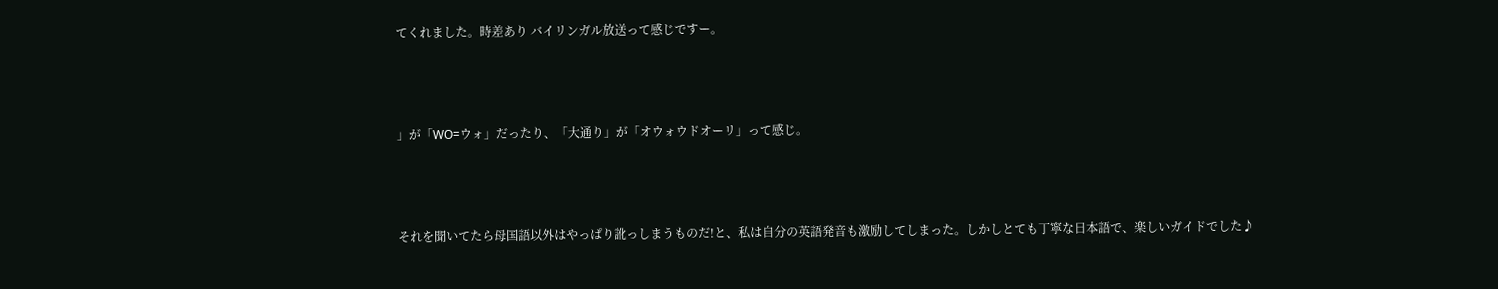てくれました。時差あり バイリンガル放送って感じですー。



」が「WO=ウォ」だったり、「大通り」が「オウォウドオーリ」って感じ。



それを聞いてたら母国語以外はやっぱり訛っしまうものだ!と、私は自分の英語発音も激励してしまった。しかしとても丁寧な日本語で、楽しいガイドでした♪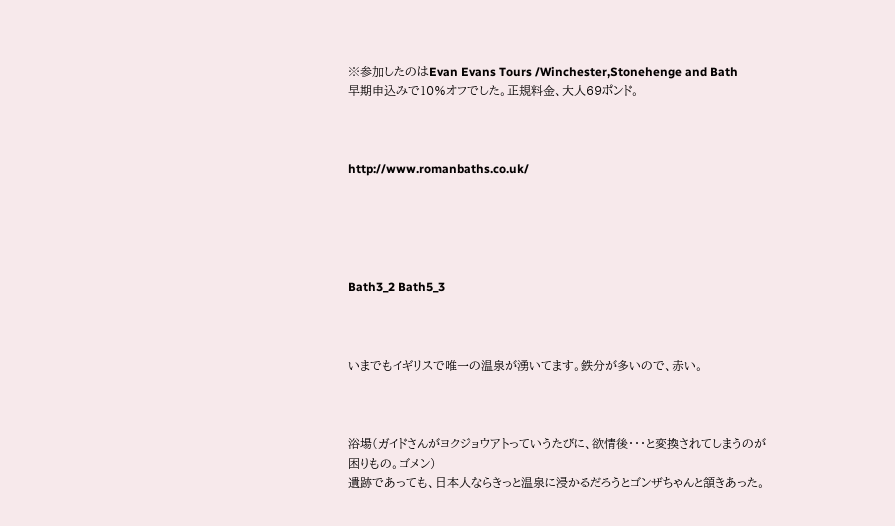※参加したのはEvan Evans Tours /Winchester,Stonehenge and Bath
早期申込みで10%オフでした。正規料金、大人69ポンド。



http://www.romanbaths.co.uk/





Bath3_2 Bath5_3



いまでもイギリスで唯一の温泉が湧いてます。鉄分が多いので、赤い。



浴場(ガイドさんがヨクジョウアトっていうたびに、欲情後・・・と変換されてしまうのが困りもの。ゴメン)
遺跡であっても、日本人ならきっと温泉に浸かるだろうとゴンザちゃんと頷きあった。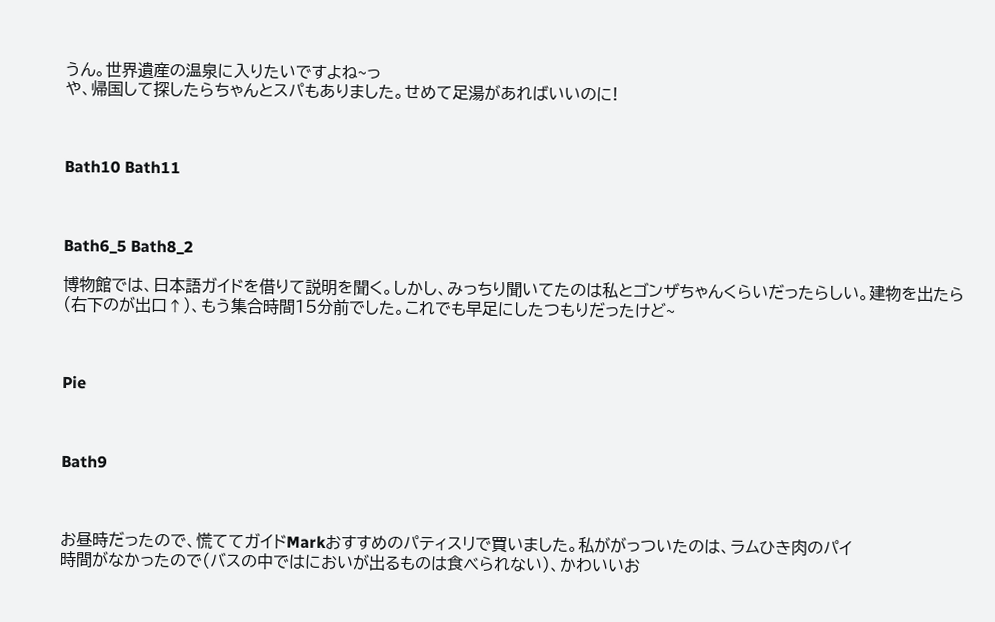うん。世界遺産の温泉に入りたいですよね~っ
や、帰国して探したらちゃんとスパもありました。せめて足湯があればいいのに!



Bath10 Bath11



Bath6_5 Bath8_2

博物館では、日本語ガイドを借りて説明を聞く。しかし、みっちり聞いてたのは私とゴンザちゃんくらいだったらしい。建物を出たら(右下のが出口↑)、もう集合時間15分前でした。これでも早足にしたつもりだったけど~



Pie



Bath9



お昼時だったので、慌ててガイドMarkおすすめのパティスリで買いました。私ががっついたのは、ラムひき肉のパイ
時間がなかったので(バスの中ではにおいが出るものは食べられない)、かわいいお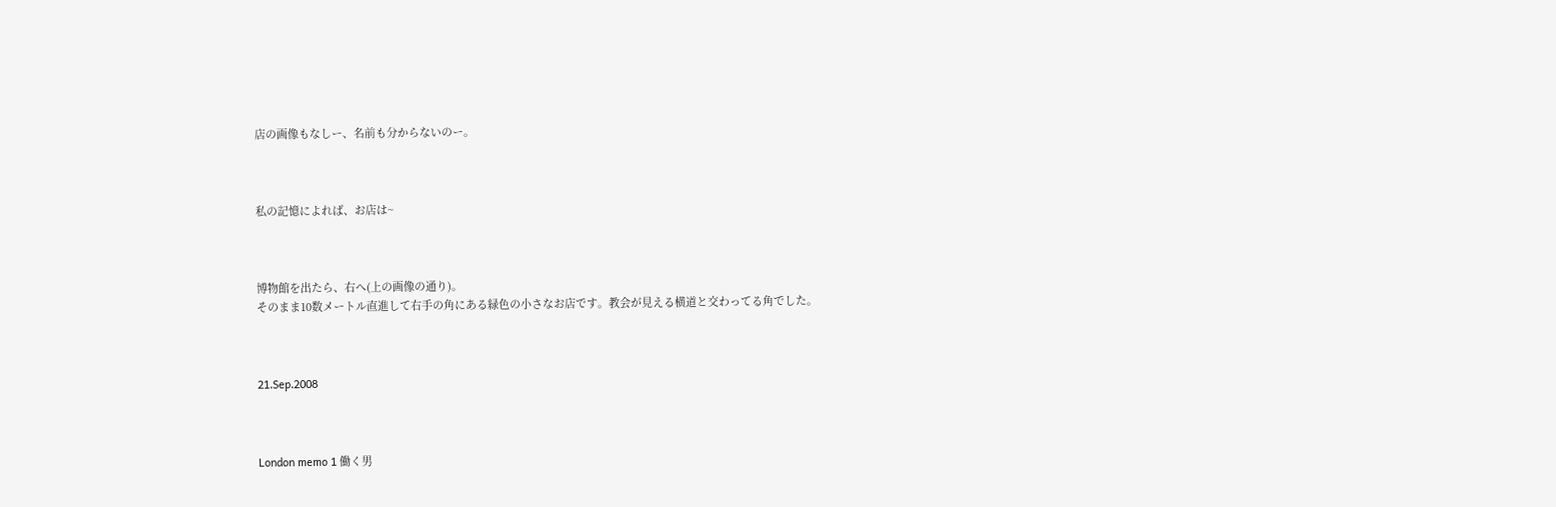店の画像もなしー、名前も分からないのー。



私の記憶によれば、お店は~



博物館を出たら、右へ(上の画像の通り)。
そのまま10数メートル直進して右手の角にある緑色の小さなお店です。教会が見える横道と交わってる角でした。



21.Sep.2008



London memo 1 働く男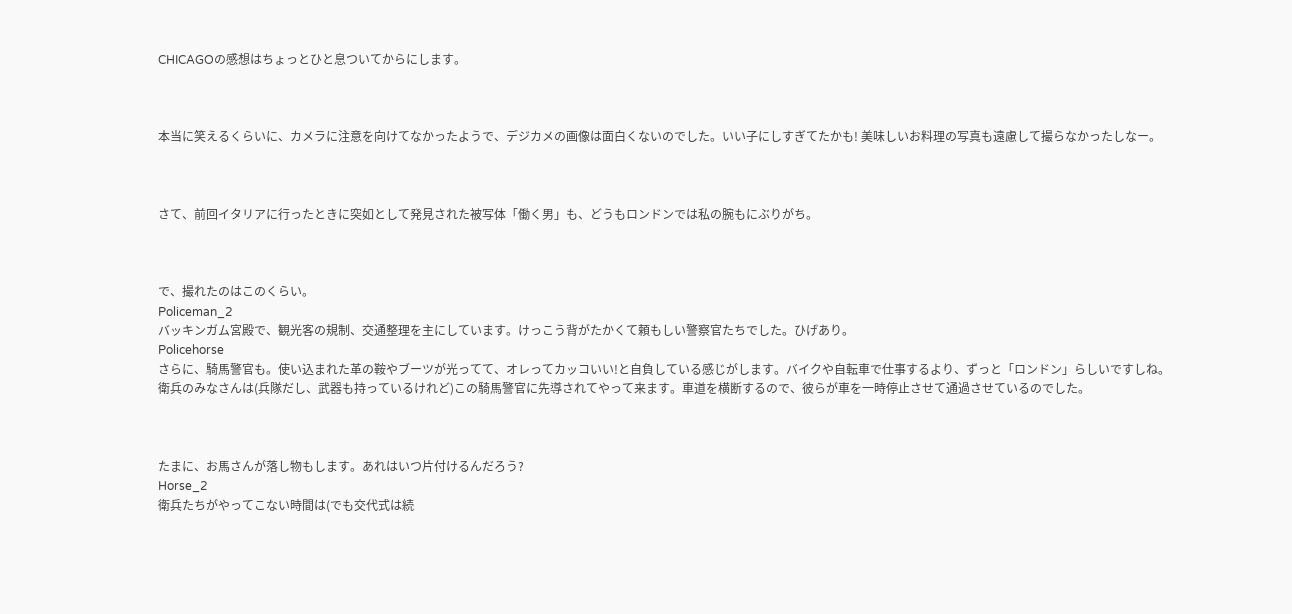CHICAGOの感想はちょっとひと息ついてからにします。



本当に笑えるくらいに、カメラに注意を向けてなかったようで、デジカメの画像は面白くないのでした。いい子にしすぎてたかも! 美味しいお料理の写真も遠慮して撮らなかったしなー。



さて、前回イタリアに行ったときに突如として発見された被写体「働く男」も、どうもロンドンでは私の腕もにぶりがち。



で、撮れたのはこのくらい。
Policeman_2
バッキンガム宮殿で、観光客の規制、交通整理を主にしています。けっこう背がたかくて頼もしい警察官たちでした。ひげあり。
Policehorse
さらに、騎馬警官も。使い込まれた革の鞍やブーツが光ってて、オレってカッコいい!と自負している感じがします。バイクや自転車で仕事するより、ずっと「ロンドン」らしいですしね。
衛兵のみなさんは(兵隊だし、武器も持っているけれど)この騎馬警官に先導されてやって来ます。車道を横断するので、彼らが車を一時停止させて通過させているのでした。



たまに、お馬さんが落し物もします。あれはいつ片付けるんだろう?
Horse_2
衛兵たちがやってこない時間は(でも交代式は続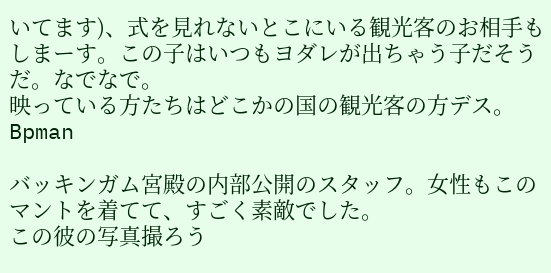いてます)、式を見れないとこにいる観光客のお相手もしまーす。この子はいつもヨダレが出ちゃう子だそうだ。なでなで。
映っている方たちはどこかの国の観光客の方デス。
Bpman

バッキンガム宮殿の内部公開のスタッフ。女性もこのマントを着てて、すごく素敵でした。
この彼の写真撮ろう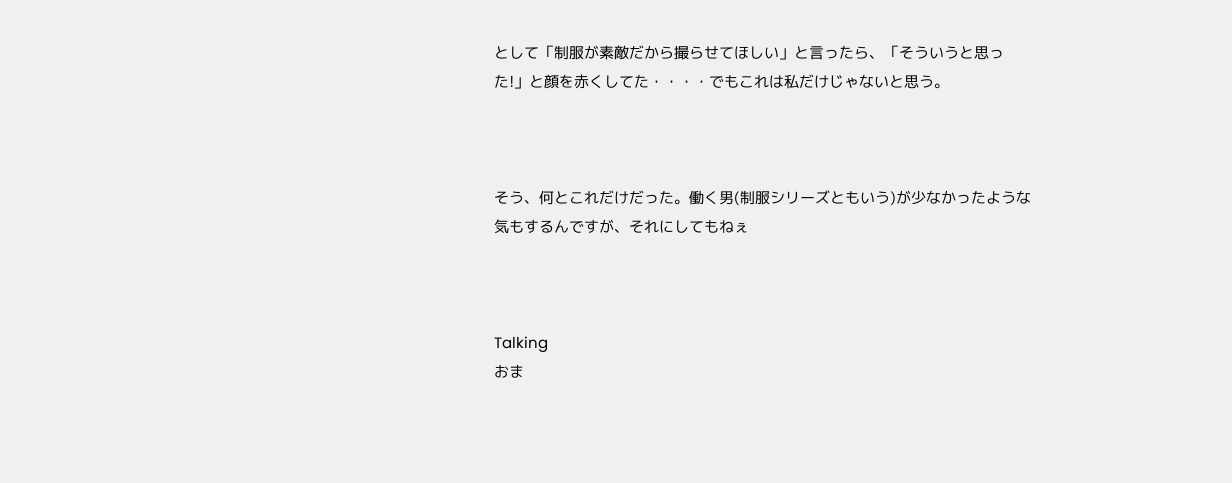として「制服が素敵だから撮らせてほしい」と言ったら、「そういうと思った!」と顔を赤くしてた・・・・でもこれは私だけじゃないと思う。



そう、何とこれだけだった。働く男(制服シリーズともいう)が少なかったような気もするんですが、それにしてもねぇ



Talking
おま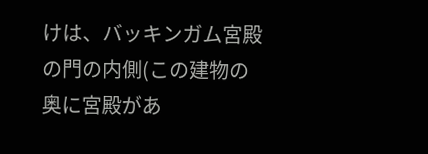けは、バッキンガム宮殿の門の内側(この建物の奥に宮殿があ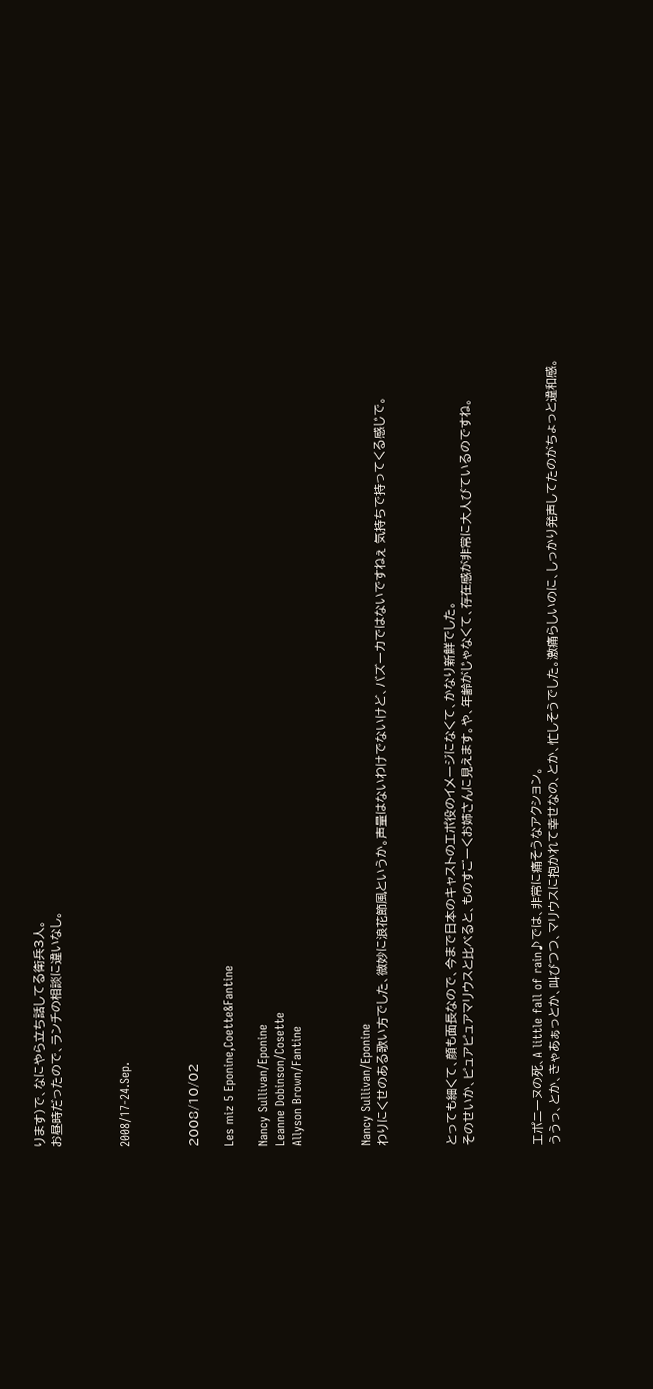ります)で、なにやら立ち話してる衛兵3人。
お昼時だったので、ランチの相談に違いなし。



2008/17-24.Sep.



2008/10/02

Les miz 5 Eponine,Coette&Fantine

Nancy Sullivan/Eponine
Leanne Dobinson/Cosette
Allyson Brown/Fantine



Nancy Sullivan/Eponine
わりにくせのある歌い方でした、微妙に浪花節風というか。声量はないわけでないけど、バズーカではないですねぇ 気持ちで持ってくる感じで。



とっても細くて、顔も面長なので、今まで日本のキャストのエポ役のイメージになくて、かなり新鮮でした。
そのせいか、ピュアピュアマリウスと比べると、ものすごーくお姉さんに見えます。や、年齢がじゃなくて、存在感が非常に大人びているのですね。



エポニーヌの死、A little fall of rain♪では、非常に痛そうなアクション。
ううっ、とか、きゃあぁっとか、叫びつつ、マリウスに抱かれて幸せなの、とか、忙しそうでした。激痛らしいのに、しっかり発声してたのがちょっと違和感。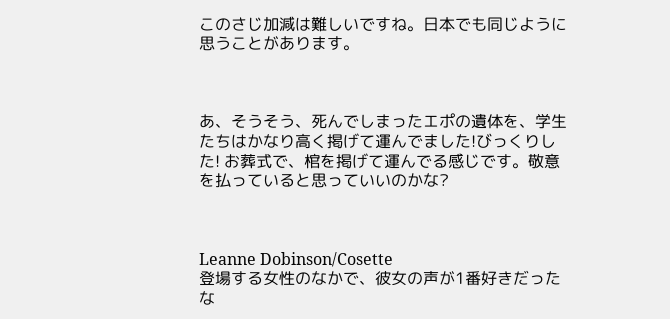このさじ加減は難しいですね。日本でも同じように思うことがあります。



あ、そうそう、死んでしまったエポの遺体を、学生たちはかなり高く掲げて運んでました!びっくりした! お葬式で、棺を掲げて運んでる感じです。敬意を払っていると思っていいのかな?



Leanne Dobinson/Cosette
登場する女性のなかで、彼女の声が1番好きだったな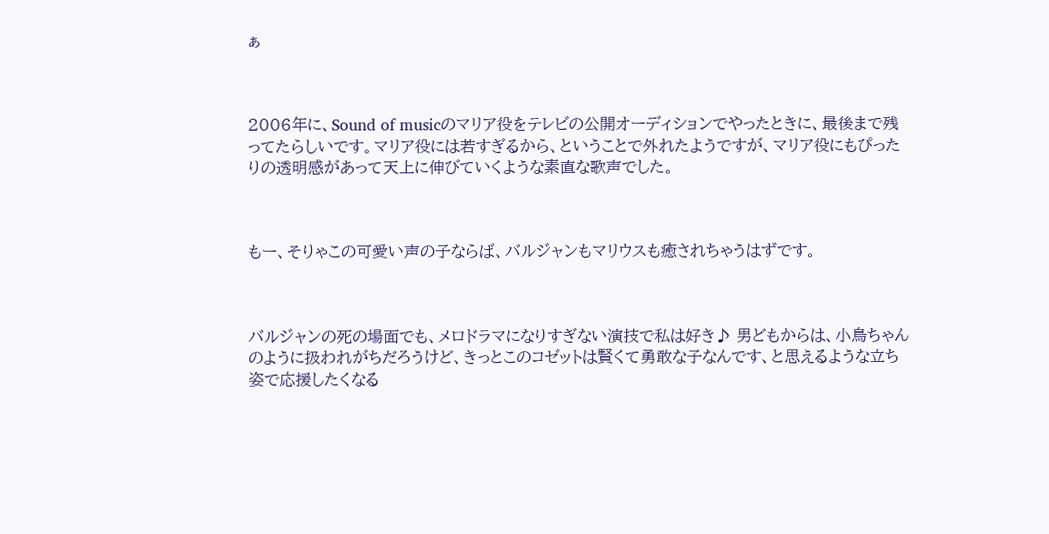ぁ



2006年に、Sound of musicのマリア役をテレビの公開オーディションでやったときに、最後まで残ってたらしいです。マリア役には若すぎるから、ということで外れたようですが、マリア役にもぴったりの透明感があって天上に伸びていくような素直な歌声でした。



もー、そりゃこの可愛い声の子ならば、バルジャンもマリウスも癒されちゃうはずです。



バルジャンの死の場面でも、メロドラマになりすぎない演技で私は好き♪ 男どもからは、小鳥ちゃんのように扱われがちだろうけど、きっとこのコゼットは賢くて勇敢な子なんです、と思えるような立ち姿で応援したくなる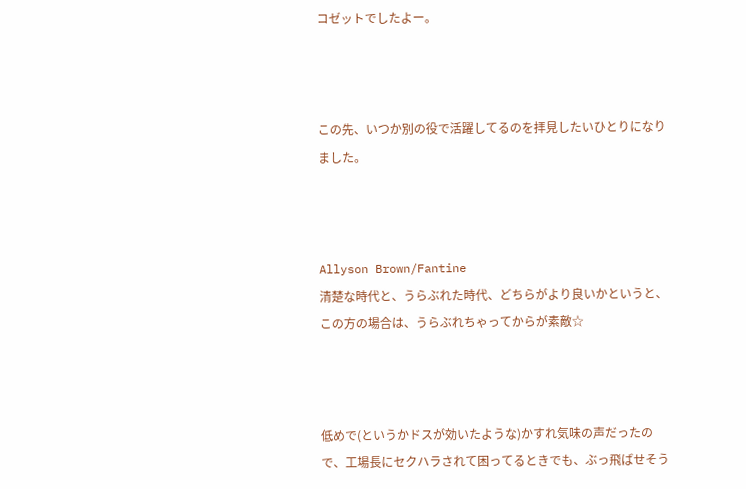コゼットでしたよー。



この先、いつか別の役で活躍してるのを拝見したいひとりになりました。



Allyson Brown/Fantine
清楚な時代と、うらぶれた時代、どちらがより良いかというと、この方の場合は、うらぶれちゃってからが素敵☆



低めで(というかドスが効いたような)かすれ気味の声だったので、工場長にセクハラされて困ってるときでも、ぶっ飛ばせそう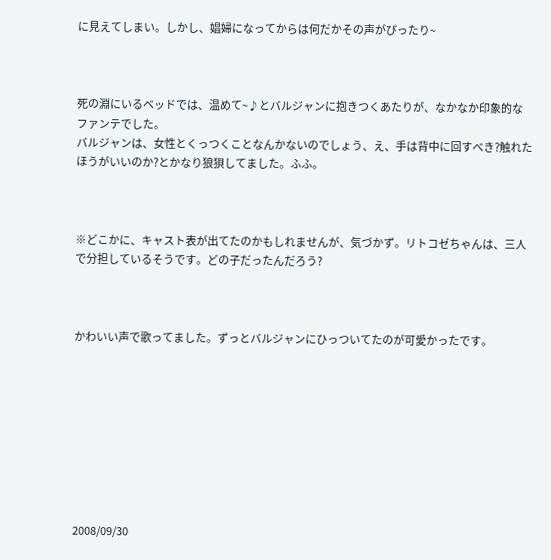に見えてしまい。しかし、娼婦になってからは何だかその声がぴったり~



死の淵にいるベッドでは、温めて~♪とバルジャンに抱きつくあたりが、なかなか印象的なファンテでした。
バルジャンは、女性とくっつくことなんかないのでしょう、え、手は背中に回すべき?触れたほうがいいのか?とかなり狼狽してました。ふふ。



※どこかに、キャスト表が出てたのかもしれませんが、気づかず。リトコゼちゃんは、三人で分担しているそうです。どの子だったんだろう?



かわいい声で歌ってました。ずっとバルジャンにひっついてたのが可愛かったです。









2008/09/30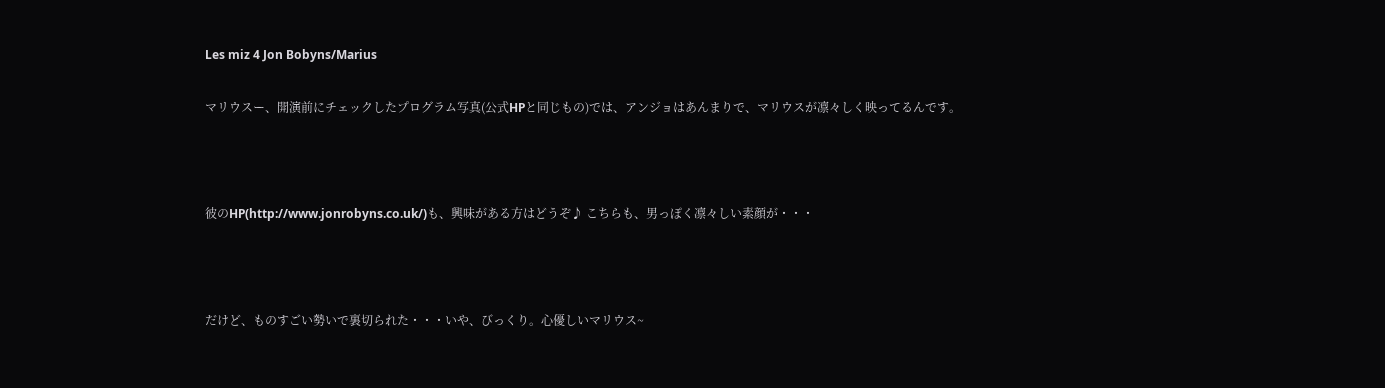Les miz 4 Jon Bobyns/Marius

マリウスー、開演前にチェックしたプログラム写真(公式HPと同じもの)では、アンジョはあんまりで、マリウスが凛々しく映ってるんです。



彼のHP(http://www.jonrobyns.co.uk/)も、興味がある方はどうぞ♪ こちらも、男っぽく凛々しい素顔が・・・



だけど、ものすごい勢いで裏切られた・・・いや、びっくり。心優しいマリウス~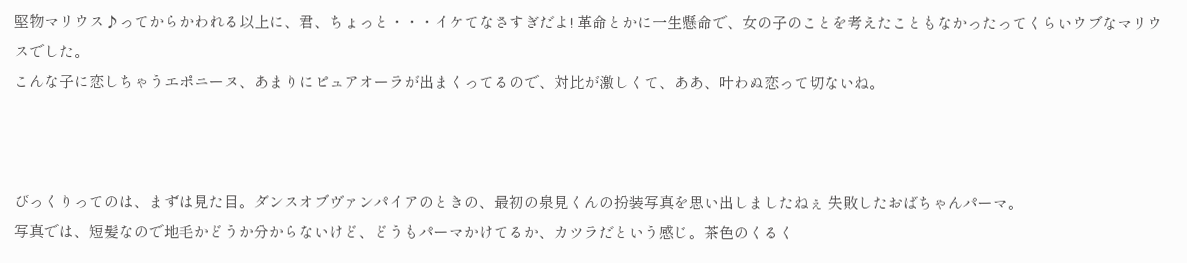堅物マリウス♪ってからかわれる以上に、君、ちょっと・・・イケてなさすぎだよ! 革命とかに一生懸命で、女の子のことを考えたこともなかったってくらいウブなマリウスでした。
こんな子に恋しちゃうエポニーヌ、あまりにピュアオーラが出まくってるので、対比が激しくて、ああ、叶わぬ恋って切ないね。



びっくりってのは、まずは見た目。ダンスオブヴァンパイアのときの、最初の泉見くんの扮装写真を思い出しましたねぇ 失敗したおばちゃんパーマ。
写真では、短髪なので地毛かどうか分からないけど、どうもパーマかけてるか、カツラだという感じ。茶色のくるく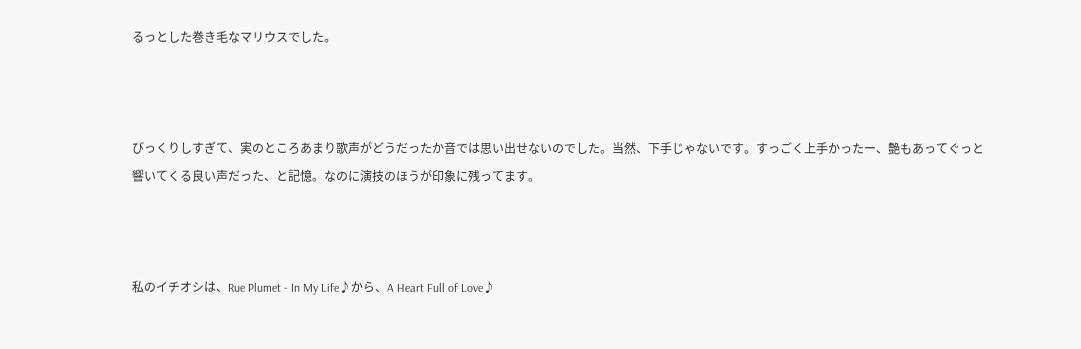るっとした巻き毛なマリウスでした。



びっくりしすぎて、実のところあまり歌声がどうだったか音では思い出せないのでした。当然、下手じゃないです。すっごく上手かったー、艶もあってぐっと響いてくる良い声だった、と記憶。なのに演技のほうが印象に残ってます。



私のイチオシは、Rue Plumet - In My Life♪から、A Heart Full of Love♪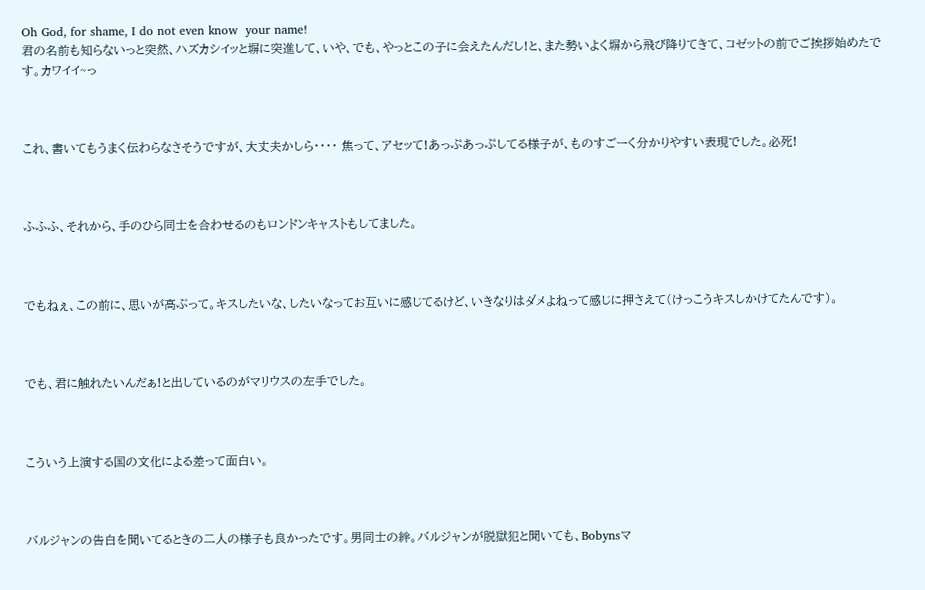Oh God, for shame, I do not even know  your name!
君の名前も知らないっと突然、ハズカシイッと塀に突進して、いや、でも、やっとこの子に会えたんだし!と、また勢いよく塀から飛び降りてきて、コゼットの前でご挨拶始めたです。カワイイ~っ



これ、書いてもうまく伝わらなさそうですが、大丈夫かしら・・・・ 焦って、アセッて!あっぷあっぷしてる様子が、ものすごーく分かりやすい表現でした。必死!



ふふふ、それから、手のひら同士を合わせるのもロンドンキャストもしてました。



でもねぇ、この前に、思いが高ぶって。キスしたいな、したいなってお互いに感じてるけど、いきなりはダメよねって感じに押さえて(けっこうキスしかけてたんです)。



でも、君に触れたいんだぁ!と出しているのがマリウスの左手でした。



こういう上演する国の文化による差って面白い。



バルジャンの告白を聞いてるときの二人の様子も良かったです。男同士の絆。バルジャンが脱獄犯と聞いても、Bobynsマ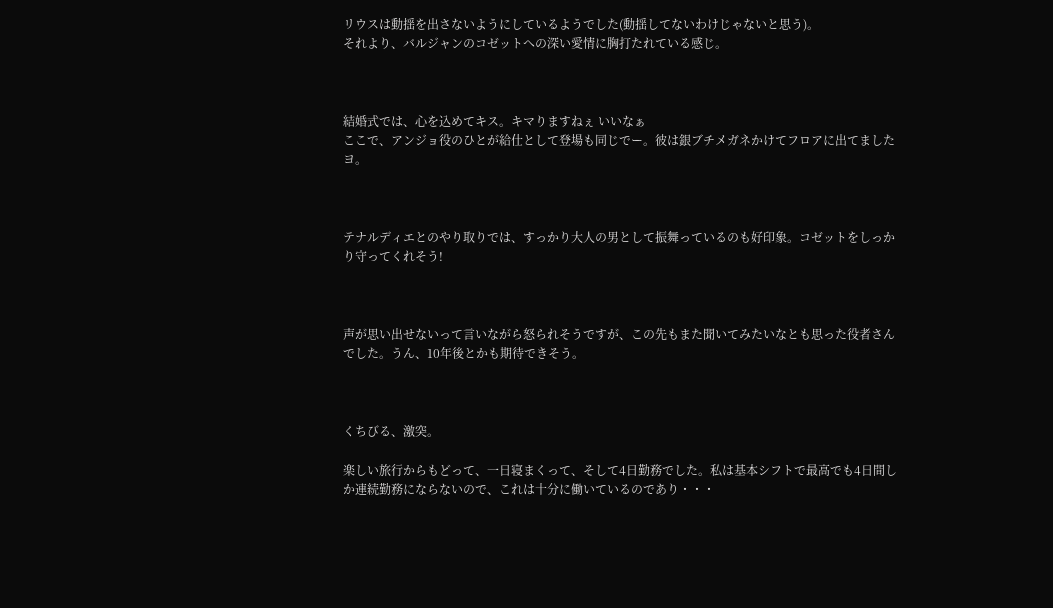リウスは動揺を出さないようにしているようでした(動揺してないわけじゃないと思う)。
それより、バルジャンのコゼットへの深い愛情に胸打たれている感じ。



結婚式では、心を込めてキス。キマりますねぇ いいなぁ
ここで、アンジョ役のひとが給仕として登場も同じでー。彼は銀ブチメガネかけてフロアに出てましたヨ。



テナルディエとのやり取りでは、すっかり大人の男として振舞っているのも好印象。コゼットをしっかり守ってくれそう!



声が思い出せないって言いながら怒られそうですが、この先もまた聞いてみたいなとも思った役者さんでした。うん、10年後とかも期待できそう。



くちびる、激突。

楽しい旅行からもどって、一日寝まくって、そして4日勤務でした。私は基本シフトで最高でも4日間しか連続勤務にならないので、これは十分に働いているのであり・・・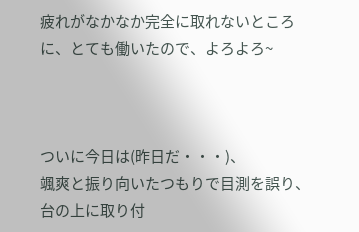疲れがなかなか完全に取れないところに、とても働いたので、よろよろ~



ついに今日は(昨日だ・・・)、
颯爽と振り向いたつもりで目測を誤り、台の上に取り付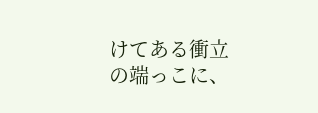けてある衝立の端っこに、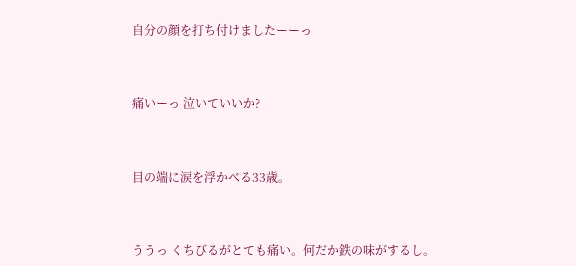自分の顔を打ち付けましたーーっ



痛いーっ 泣いていいか?



目の端に涙を浮かべる33歳。



ううっ くちびるがとても痛い。何だか鉄の味がするし。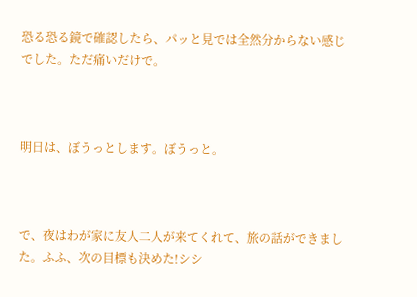恐る恐る鏡で確認したら、パッと見では全然分からない感じでした。ただ痛いだけで。



明日は、ぼうっとします。ぼうっと。



で、夜はわが家に友人二人が来てくれて、旅の話ができました。ふふ、次の目標も決めた!シシ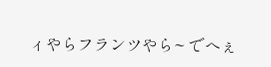ィやらフランツやら~ でへぇ